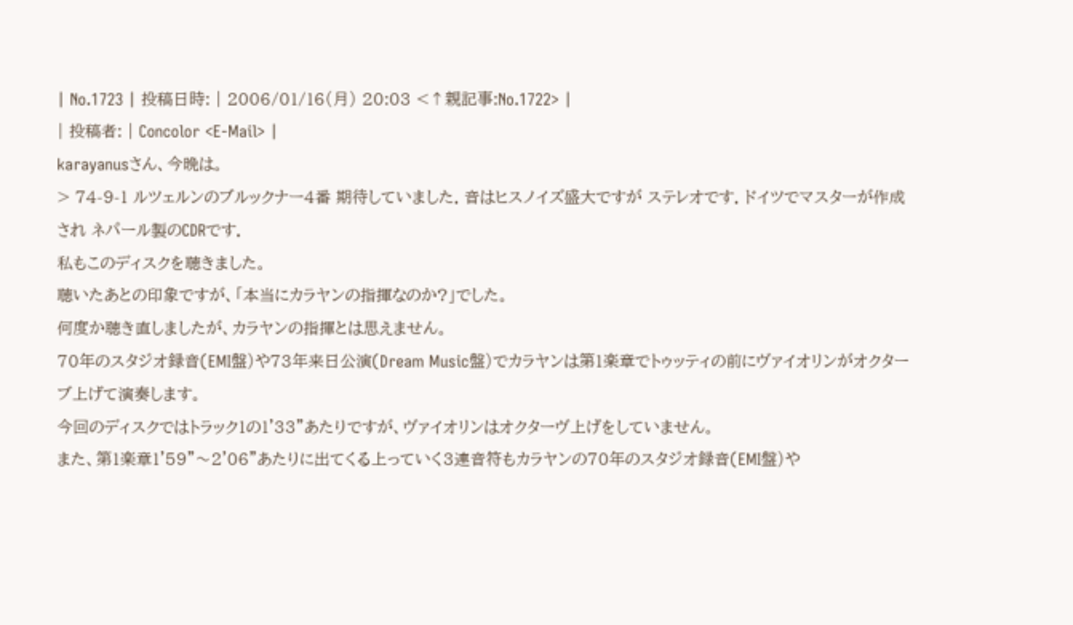| No.1723 | 投稿日時: | 2006/01/16(月) 20:03 <↑親記事:No.1722> |
| 投稿者: | Concolor <E-Mail> |
karayanusさん、今晩は。
> 74-9-1 ルツェルンのブルックナー4番 期待していました. 音はヒスノイズ盛大ですが ステレオです. ドイツでマスターが作成され ネパール製のCDRです.
私もこのディスクを聴きました。
聴いたあとの印象ですが、「本当にカラヤンの指揮なのか?」でした。
何度か聴き直しましたが、カラヤンの指揮とは思えません。
70年のスタジオ録音(EMI盤)や73年来日公演(Dream Music盤)でカラヤンは第1楽章でトゥッティの前にヴァイオリンがオクターブ上げて演奏します。
今回のディスクではトラック1の1'33"あたりですが、ヴァイオリンはオクターヴ上げをしていません。
また、第1楽章1'59"〜2'06"あたりに出てくる上っていく3連音符もカラヤンの70年のスタジオ録音(EMI盤)や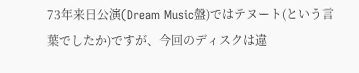73年来日公演(Dream Music盤)ではテヌート(という言葉でしたか)ですが、今回のディスクは違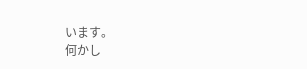います。
何かし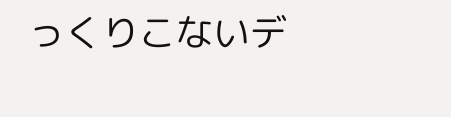っくりこないデ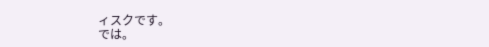ィスクです。
では。